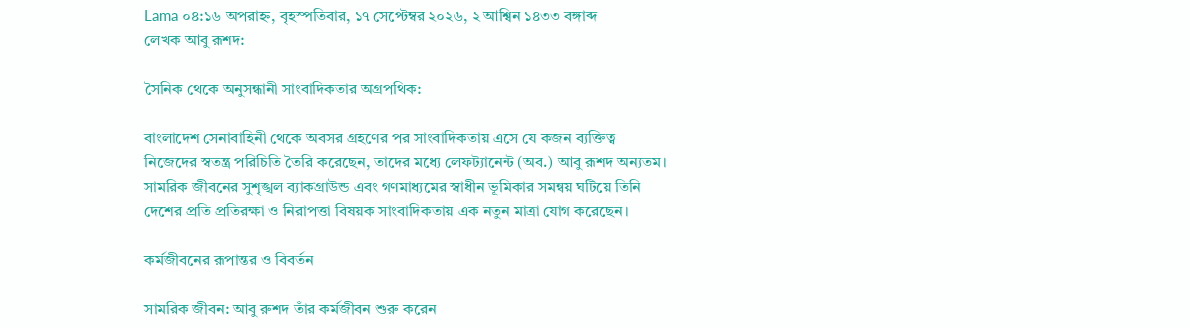Lama ০৪:১৬ অপরাহ্ন, বৃহস্পতিবার, ১৭ সেপ্টেম্বর ২০২৬, ২ আশ্বিন ১৪৩৩ বঙ্গাব্দ
লেখক আবু রূশদ:

সৈনিক থেকে অনুসন্ধানী সাংবাদিকতার অগ্রপথিক:

বাংলাদেশ সেনাবাহিনী থেকে অবসর গ্রহণের পর সাংবাদিকতায় এসে যে কজন ব্যক্তিত্ব নিজেদের স্বতন্ত্র পরিচিতি তৈরি করেছেন, তাদের মধ্যে লেফট্যানেন্ট (অব.) আবু রূশদ অন্যতম। সামরিক জীবনের সুশৃঙ্খল ব্যাকগ্রাউন্ড এবং গণমাধ্যমের স্বাধীন ভূমিকার সমন্বয় ঘটিয়ে তিনি দেশের প্রতি প্রতিরক্ষা ও নিরাপত্তা বিষয়ক সাংবাদিকতায় এক নতুন মাত্রা যোগ করেছেন।

কর্মজীবনের রূপান্তর ও বিবর্তন

সামরিক জীবন: আবু রুশদ তাঁর কর্মজীবন শুরু করেন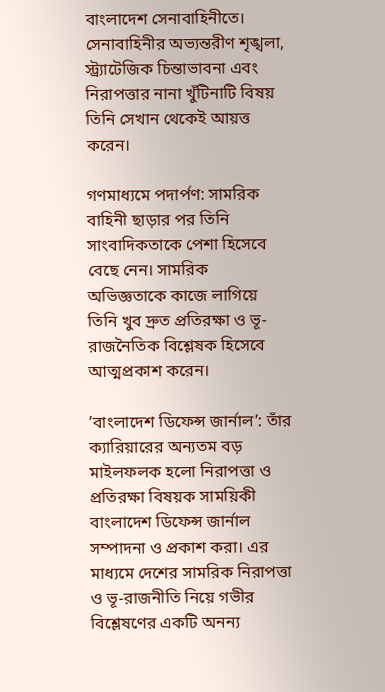বাংলাদেশ সেনাবাহিনীতে। সেনাবাহিনীর অভ্যন্তরীণ শৃঙ্খলা, স্ট্র্যাটেজিক চিন্তাভাবনা এবং নিরাপত্তার নানা খুঁটিনাটি বিষয় তিনি সেখান থেকেই আয়ত্ত করেন।

গণমাধ্যমে পদার্পণ: সামরিক বাহিনী ছাড়ার পর তিনি সাংবাদিকতাকে পেশা হিসেবে বেছে নেন। সামরিক অভিজ্ঞতাকে কাজে লাগিয়ে তিনি খুব দ্রুত প্রতিরক্ষা ও ভূ-রাজনৈতিক বিশ্লেষক হিসেবে আত্মপ্রকাশ করেন।

’বাংলাদেশ ডিফেন্স জার্নাল’: তাঁর ক্যারিয়ারের অন্যতম বড় মাইলফলক হলো নিরাপত্তা ও প্রতিরক্ষা বিষয়ক সাময়িকী বাংলাদেশ ডিফেন্স জার্নাল সম্পাদনা ও প্রকাশ করা। এর মাধ্যমে দেশের সামরিক নিরাপত্তা ও ভূ-রাজনীতি নিয়ে গভীর বিশ্লেষণের একটি অনন্য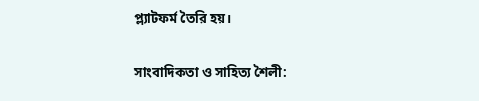প্ল্যাটফর্ম তৈরি হয়।

সাংবাদিকতা ও সাহিত্য শৈলী: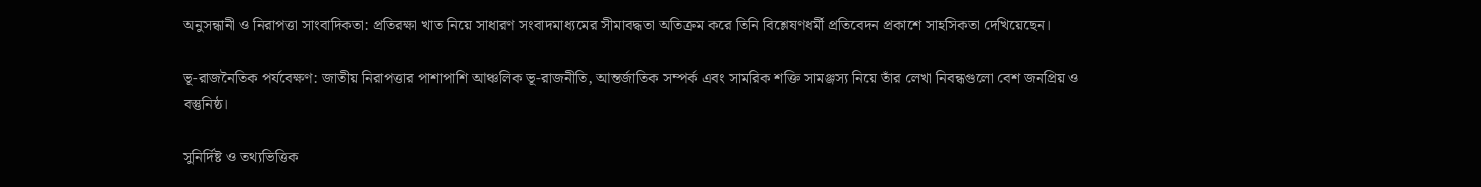অনুসন্ধানী ও নিরাপত্তা সাংবাদিকতা: প্রতিরক্ষা খাত নিয়ে সাধারণ সংবাদমাধ্যমের সীমাবদ্ধতা অতিক্রম করে তিনি বিশ্লেষণধর্মী প্রতিবেদন প্রকাশে সাহসিকতা দেখিয়েছেন।

ভূ-রাজনৈতিক পর্যবেক্ষণ: জাতীয় নিরাপত্তার পাশাপাশি আঞ্চলিক ভূ-রাজনীতি, আন্তর্জাতিক সম্পর্ক এবং সামরিক শক্তি সামঞ্জস্য নিয়ে তাঁর লেখা নিবন্ধগুলো বেশ জনপ্রিয় ও বস্তুনিষ্ঠ।

সুনির্দিষ্ট ও তথ্যভিত্তিক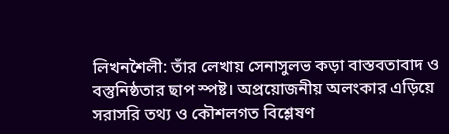লিখনশৈলী: তাঁর লেখায় সেনাসুলভ কড়া বাস্তবতাবাদ ও বস্তুনিষ্ঠতার ছাপ স্পষ্ট। অপ্রয়োজনীয় অলংকার এড়িয়ে সরাসরি তথ্য ও কৌশলগত বিশ্লেষণ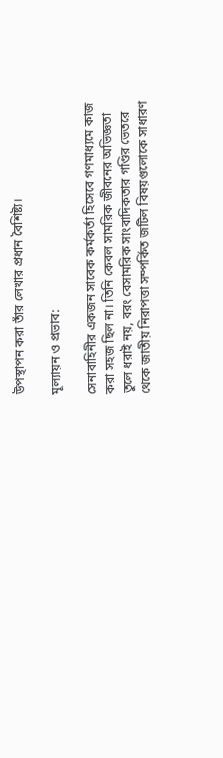উপস্থাপন করা তাঁর লেখার প্রধান বৈশিষ্ট্য।

মূল্যায়ন ও প্রভাব:

সেনাবাহিনীর একজন সাবেক কর্মকর্তা হিসেবে গণমাধ্যমে কাজ করা সহজ ছিল না। তিনি কেবল সামরিক জীবনের অভিজ্ঞতা তুলে ধরাই নয়, বরং বেসামরিক সাংবাদিকতার গণ্ডির ভেতরে থেকে জাতীয় নিরাপত্তা সম্পর্কিত জটিল বিষয়গুলোকে সাধারণ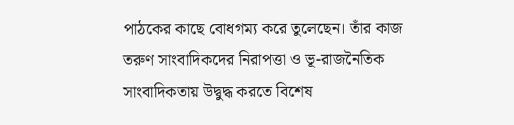পাঠকের কাছে বোধগম্য করে তুলেছেন। তাঁর কাজ তরুণ সাংবাদিকদের নিরাপত্তা ও ভূ-রাজনৈতিক সাংবাদিকতায় উদ্বুদ্ধ করতে বিশেষ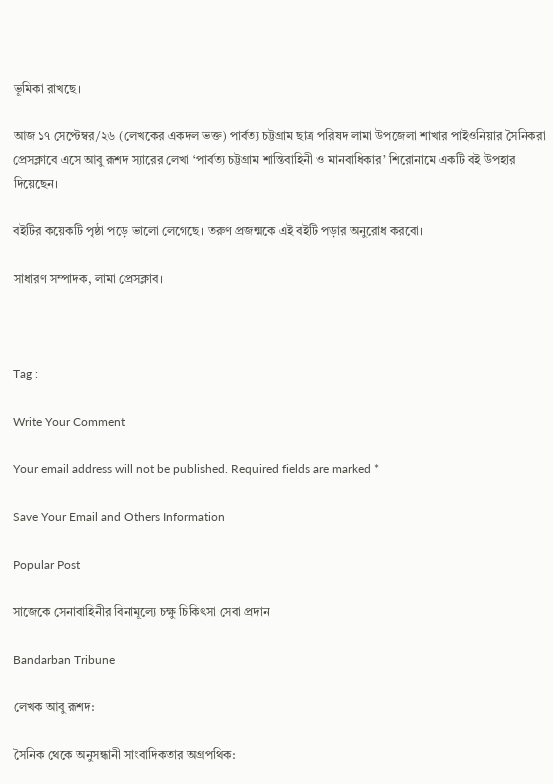ভূমিকা রাখছে।

আজ ১৭ সেপ্টেম্বর/২৬ (লেখকের একদল ভক্ত) পার্বত্য চট্টগ্রাম ছাত্র পরিষদ লামা উপজেলা শাখার পাইওনিয়ার সৈনিকরা প্রেসক্লাবে এসে আবু রূশদ স্যারের লেখা ‘পার্বত্য চট্টগ্রাম শান্তিবাহিনী ও মানবাধিকার’ শিরোনামে একটি বই উপহার দিয়েছেন।

বইটির কয়েকটি পৃষ্ঠা পড়ে ভালো লেগেছে। তরুণ প্রজন্মকে এই বইটি পড়ার অনুরোধ করবো।

সাধারণ সম্পাদক, লামা প্রেসক্লাব।



Tag :

Write Your Comment

Your email address will not be published. Required fields are marked *

Save Your Email and Others Information

Popular Post

সাজেকে সেনাবাহিনীর বিনামূল্যে চক্ষু চিকিৎসা সেবা প্রদান

Bandarban Tribune

লেখক আবু রূশদ:

সৈনিক থেকে অনুসন্ধানী সাংবাদিকতার অগ্রপথিক: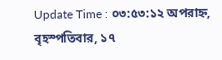Update Time : ০৩:৫৩:১২ অপরাহ্ন, বৃহস্পতিবার, ১৭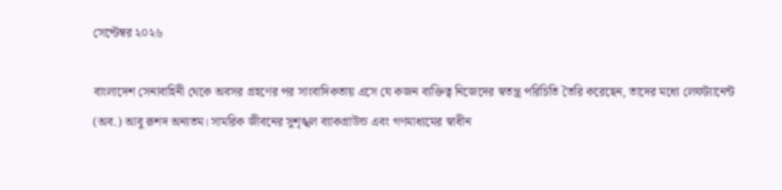সেপ্টেম্বর ২০২৬

বাংলাদেশ সেনাবাহিনী থেকে অবসর গ্রহণের পর সাংবাদিকতায় এসে যে কজন ব্যক্তিত্ব নিজেদের স্বতন্ত্র পরিচিতি তৈরি করেছেন, তাদের মধ্যে লেফট্যানেন্ট (অব.) আবু রূশদ অন্যতম। সামরিক জীবনের সুশৃঙ্খল ব্যাকগ্রাউন্ড এবং গণমাধ্যমের স্বাধীন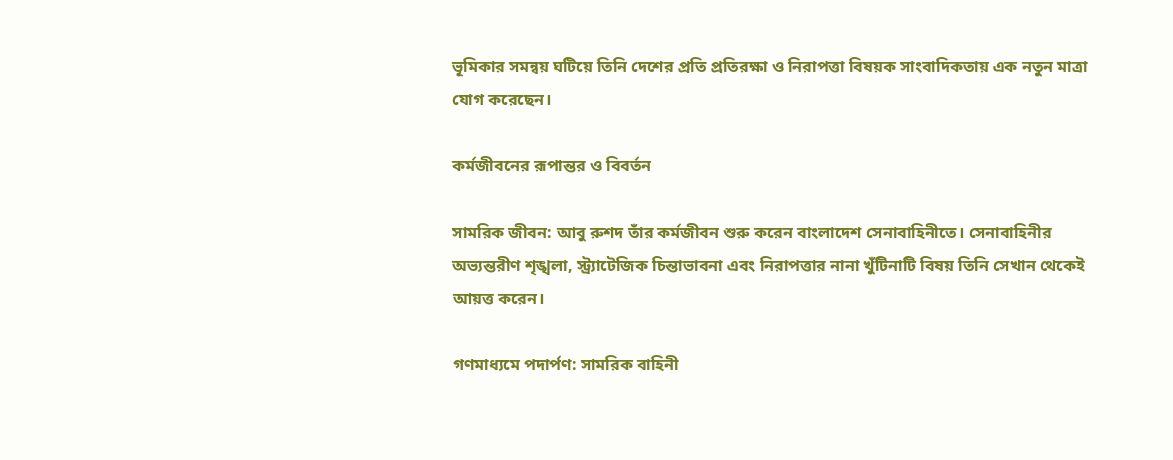ভূমিকার সমন্বয় ঘটিয়ে তিনি দেশের প্রতি প্রতিরক্ষা ও নিরাপত্তা বিষয়ক সাংবাদিকতায় এক নতুন মাত্রা যোগ করেছেন।

কর্মজীবনের রূপান্তর ও বিবর্তন

সামরিক জীবন: আবু রুশদ তাঁর কর্মজীবন শুরু করেন বাংলাদেশ সেনাবাহিনীতে। সেনাবাহিনীর অভ্যন্তরীণ শৃঙ্খলা, স্ট্র্যাটেজিক চিন্তাভাবনা এবং নিরাপত্তার নানা খুঁটিনাটি বিষয় তিনি সেখান থেকেই আয়ত্ত করেন।

গণমাধ্যমে পদার্পণ: সামরিক বাহিনী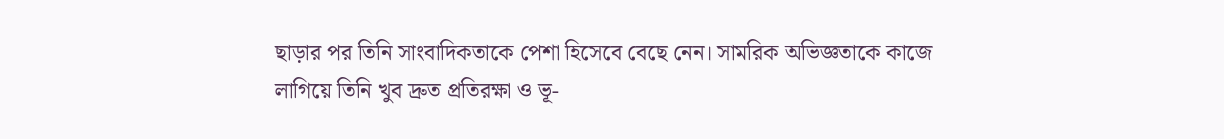ছাড়ার পর তিনি সাংবাদিকতাকে পেশা হিসেবে বেছে নেন। সামরিক অভিজ্ঞতাকে কাজে লাগিয়ে তিনি খুব দ্রুত প্রতিরক্ষা ও ভূ-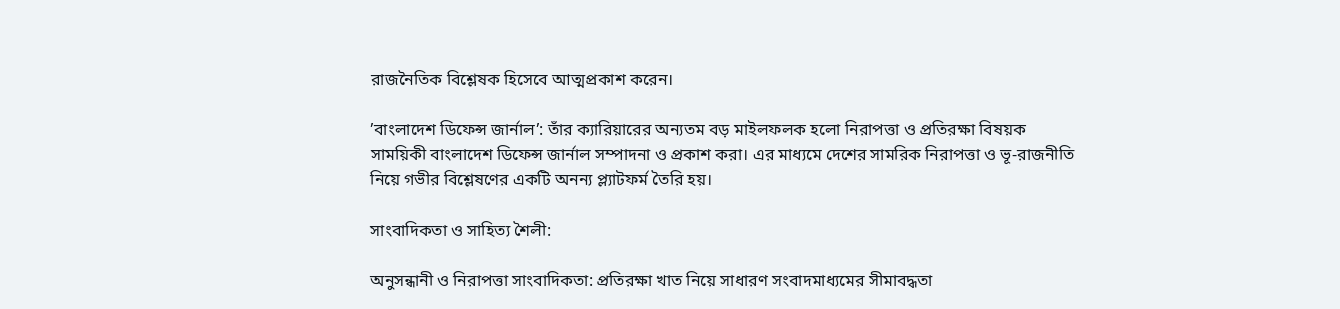রাজনৈতিক বিশ্লেষক হিসেবে আত্মপ্রকাশ করেন।

’বাংলাদেশ ডিফেন্স জার্নাল’: তাঁর ক্যারিয়ারের অন্যতম বড় মাইলফলক হলো নিরাপত্তা ও প্রতিরক্ষা বিষয়ক সাময়িকী বাংলাদেশ ডিফেন্স জার্নাল সম্পাদনা ও প্রকাশ করা। এর মাধ্যমে দেশের সামরিক নিরাপত্তা ও ভূ-রাজনীতি নিয়ে গভীর বিশ্লেষণের একটি অনন্য প্ল্যাটফর্ম তৈরি হয়।

সাংবাদিকতা ও সাহিত্য শৈলী:

অনুসন্ধানী ও নিরাপত্তা সাংবাদিকতা: প্রতিরক্ষা খাত নিয়ে সাধারণ সংবাদমাধ্যমের সীমাবদ্ধতা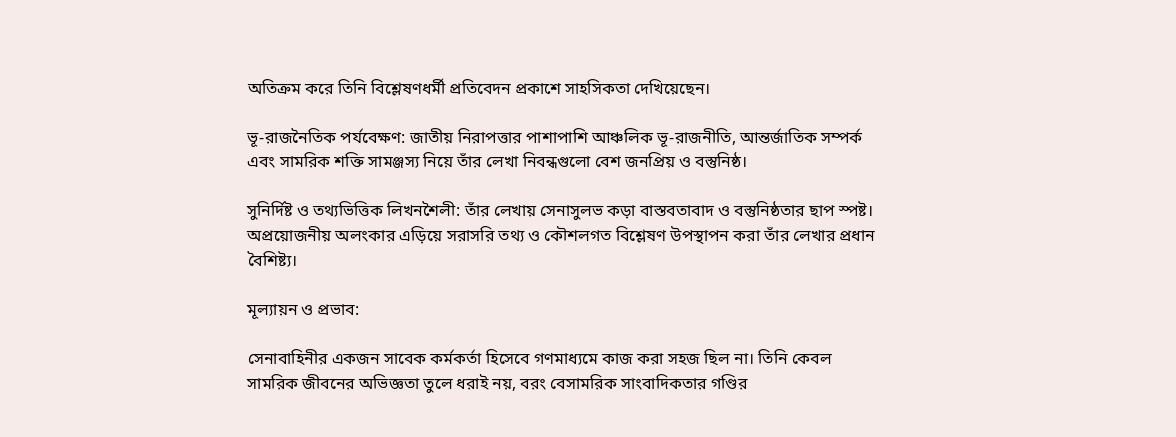অতিক্রম করে তিনি বিশ্লেষণধর্মী প্রতিবেদন প্রকাশে সাহসিকতা দেখিয়েছেন।

ভূ-রাজনৈতিক পর্যবেক্ষণ: জাতীয় নিরাপত্তার পাশাপাশি আঞ্চলিক ভূ-রাজনীতি, আন্তর্জাতিক সম্পর্ক এবং সামরিক শক্তি সামঞ্জস্য নিয়ে তাঁর লেখা নিবন্ধগুলো বেশ জনপ্রিয় ও বস্তুনিষ্ঠ।

সুনির্দিষ্ট ও তথ্যভিত্তিক লিখনশৈলী: তাঁর লেখায় সেনাসুলভ কড়া বাস্তবতাবাদ ও বস্তুনিষ্ঠতার ছাপ স্পষ্ট। অপ্রয়োজনীয় অলংকার এড়িয়ে সরাসরি তথ্য ও কৌশলগত বিশ্লেষণ উপস্থাপন করা তাঁর লেখার প্রধান বৈশিষ্ট্য।

মূল্যায়ন ও প্রভাব:

সেনাবাহিনীর একজন সাবেক কর্মকর্তা হিসেবে গণমাধ্যমে কাজ করা সহজ ছিল না। তিনি কেবল সামরিক জীবনের অভিজ্ঞতা তুলে ধরাই নয়, বরং বেসামরিক সাংবাদিকতার গণ্ডির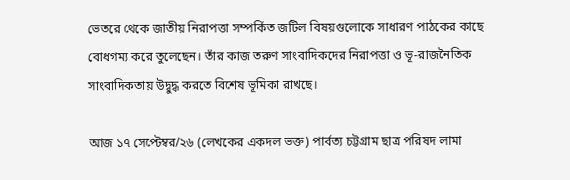ভেতরে থেকে জাতীয় নিরাপত্তা সম্পর্কিত জটিল বিষয়গুলোকে সাধারণ পাঠকের কাছে বোধগম্য করে তুলেছেন। তাঁর কাজ তরুণ সাংবাদিকদের নিরাপত্তা ও ভূ-রাজনৈতিক সাংবাদিকতায় উদ্বুদ্ধ করতে বিশেষ ভূমিকা রাখছে।

আজ ১৭ সেপ্টেম্বর/২৬ (লেখকের একদল ভক্ত) পার্বত্য চট্টগ্রাম ছাত্র পরিষদ লামা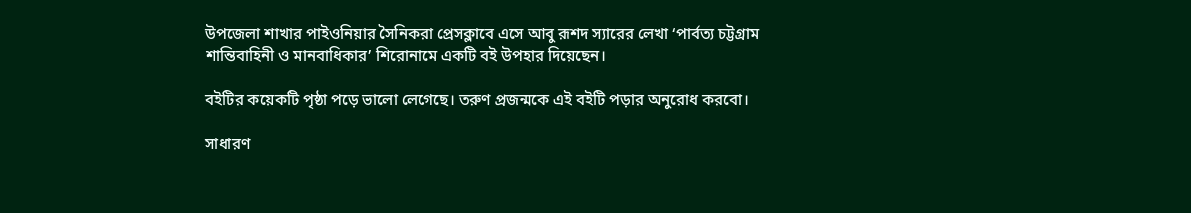উপজেলা শাখার পাইওনিয়ার সৈনিকরা প্রেসক্লাবে এসে আবু রূশদ স্যারের লেখা ‘পার্বত্য চট্টগ্রাম শান্তিবাহিনী ও মানবাধিকার’ শিরোনামে একটি বই উপহার দিয়েছেন।

বইটির কয়েকটি পৃষ্ঠা পড়ে ভালো লেগেছে। তরুণ প্রজন্মকে এই বইটি পড়ার অনুরোধ করবো।

সাধারণ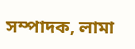সম্পাদক, লামা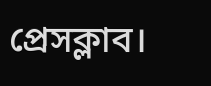প্রেসক্লাব।